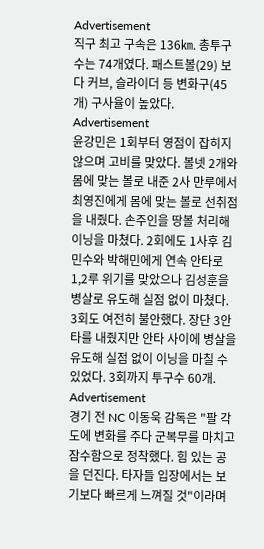Advertisement
직구 최고 구속은 136㎞. 총투구수는 74개였다. 패스트볼(29) 보다 커브, 슬라이더 등 변화구(45개) 구사율이 높았다.
Advertisement
윤강민은 1회부터 영점이 잡히지 않으며 고비를 맞았다. 볼넷 2개와 몸에 맞는 볼로 내준 2사 만루에서 최영진에게 몸에 맞는 볼로 선취점을 내줬다. 손주인을 땅볼 처리해 이닝을 마쳤다. 2회에도 1사후 김민수와 박해민에게 연속 안타로 1,2루 위기를 맞았으나 김성훈을 병살로 유도해 실점 없이 마쳤다. 3회도 여전히 불안했다. 장단 3안타를 내줬지만 안타 사이에 병살을 유도해 실점 없이 이닝을 마칠 수 있었다. 3회까지 투구수 60개.
Advertisement
경기 전 NC 이동욱 감독은 "팔 각도에 변화를 주다 군복무를 마치고 잠수함으로 정착했다. 힘 있는 공을 던진다. 타자들 입장에서는 보기보다 빠르게 느껴질 것"이라며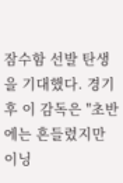잠수함 선발 탄생을 기대했다. 경기 후 이 감독은 "초반에는 흔들렸지만 이닝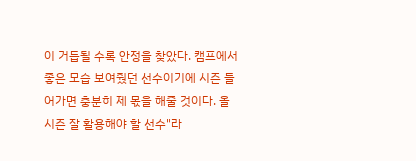이 거듭될 수록 안정을 찾았다. 캠프에서 좋은 모습 보여줬던 선수이기에 시즌 들어가면 충분히 제 몫을 해줄 것이다. 올 시즌 잘 활용해야 할 선수"라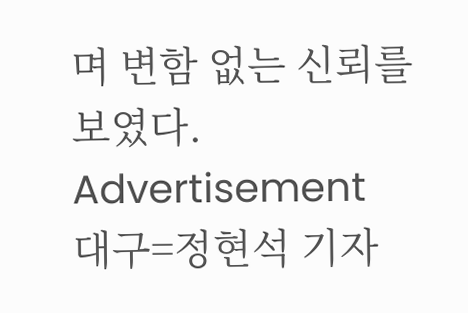며 변함 없는 신뢰를 보였다.
Advertisement
대구=정현석 기자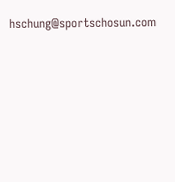hschung@sportschosun.com